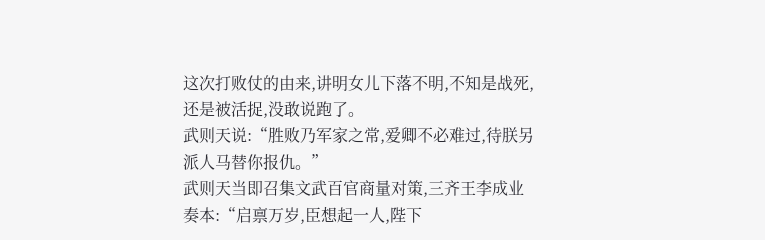这次打败仗的由来,讲明女儿下落不明,不知是战死,还是被活捉,没敢说跑了。
武则天说:“胜败乃军家之常,爱卿不必难过,待朕另派人马替你报仇。”
武则天当即召集文武百官商量对策,三齐王李成业奏本:“启禀万岁,臣想起一人,陛下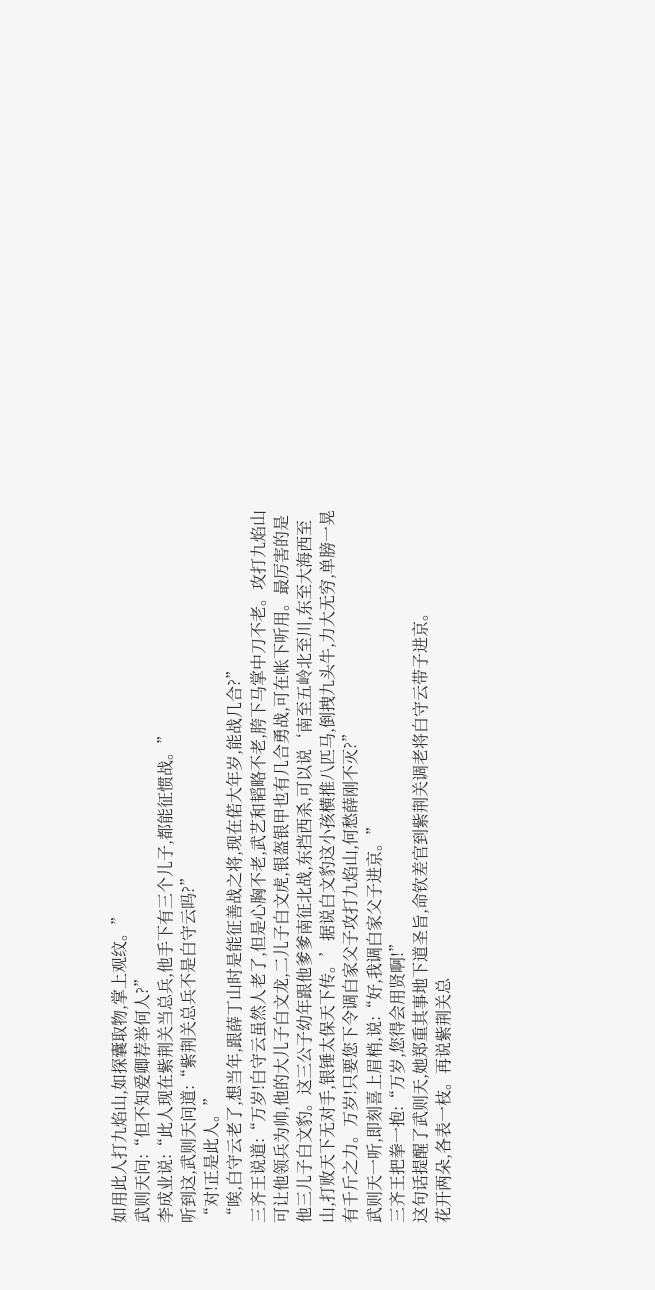如用此人打九焰山,如探囊取物,掌上观纹。”
武则天问:“但不知爱卿荐举何人?”
李成业说:“此人现在紫荆关当总兵,他手下有三个儿子,都能征惯战。”
听到这,武则天问道:“紫荆关总兵不是白守云吗?”
“对!正是此人。”
“唉,白守云老了,想当年,跟薛丁山时是能征善战之将,现在偌大年岁,能战几合?”
三齐王说道:“万岁!白守云虽然人老了,但是心胸不老,武艺和韬略不老,胯下马掌中刀不老。攻打九焰山可让他领兵为帅,他的大儿子白文龙,二儿子白文虎,银盔银甲也有几合勇战,可在帐下听用。最厉害的是他三儿子白文豹。这三公子幼年跟他爹爹南征北战,东挡西杀,可以说‘南至五岭北至川,东至大海西至山,打败天下无对手,银锤太保天下传。’据说白文豹这小孩横推八匹马,倒拽九头牛,力大无穷,单膀一晃有千斤之力。万岁!只要您下令调白家父子攻打九焰山,何愁薛刚不灭?”
武则天一听,即刻喜上眉梢,说:“好,我调白家父子进京。”
三齐王把拳一抱:“万岁,您得会用贤啊!”
这句话提醒了武则天,她郑重其事地下道圣旨,命钦差官到紫荆关调老将白守云带子进京。
花开两朵,各表一枝。再说紫荆关总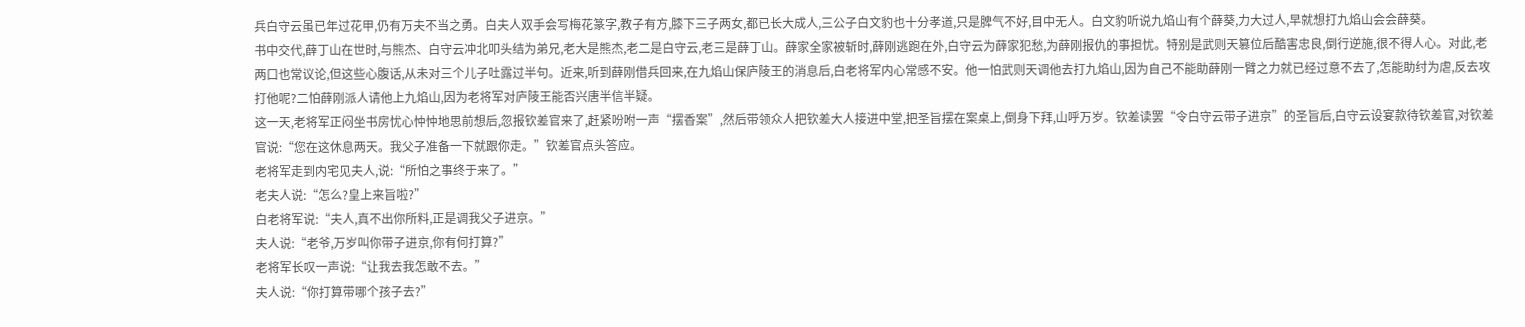兵白守云虽已年过花甲,仍有万夫不当之勇。白夫人双手会写梅花篆字,教子有方,膝下三子两女,都已长大成人,三公子白文豹也十分孝道,只是脾气不好,目中无人。白文豹听说九焰山有个薛葵,力大过人,早就想打九焰山会会薛葵。
书中交代,薛丁山在世时,与熊杰、白守云冲北叩头结为弟兄,老大是熊杰,老二是白守云,老三是薛丁山。薛家全家被斩时,薛刚逃跑在外,白守云为薛家犯愁,为薛刚报仇的事担忧。特别是武则天篡位后酷害忠良,倒行逆施,很不得人心。对此,老两口也常议论,但这些心腹话,从未对三个儿子吐露过半句。近来,听到薛刚借兵回来,在九焰山保庐陵王的消息后,白老将军内心常感不安。他一怕武则天调他去打九焰山,因为自己不能助薛刚一臂之力就已经过意不去了,怎能助纣为虐,反去攻打他呢?二怕薛刚派人请他上九焰山,因为老将军对庐陵王能否兴唐半信半疑。
这一天,老将军正闷坐书房忧心忡忡地思前想后,忽报钦差官来了,赶紧吩咐一声“摆香案”,然后带领众人把钦差大人接进中堂,把圣旨摆在案桌上,倒身下拜,山呼万岁。钦差读罢“令白守云带子进京”的圣旨后,白守云设宴款待钦差官,对钦差官说:“您在这休息两天。我父子准备一下就跟你走。”钦差官点头答应。
老将军走到内宅见夫人,说:“所怕之事终于来了。”
老夫人说:“怎么?皇上来旨啦?”
白老将军说:“夫人,真不出你所料,正是调我父子进京。”
夫人说:“老爷,万岁叫你带子进京,你有何打算?”
老将军长叹一声说:“让我去我怎敢不去。”
夫人说:“你打算带哪个孩子去?”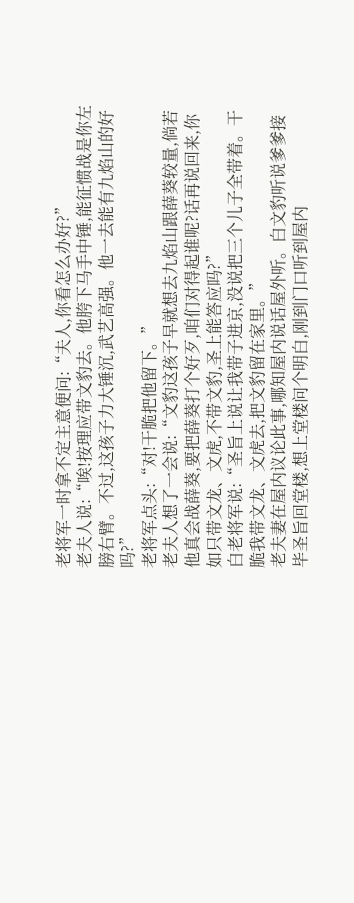老将军一时拿不定主意便问:“夫人,你看怎么办好?”
老夫人说:“唉!按理应带文豹去。他胯下马手中锤,能征惯战是你左膀右臂。不过,这孩子力大锤沉,武艺高强。他一去能有九焰山的好吗?”
老将军点头:“对!干脆把他留下。”
老夫人想了一会说:“文豹这孩子早就想去九焰山跟薛葵较量,倘若他真会战薛葵,要把薛葵打个好歹,咱们对得起谁呢?话再说回来,你如只带文龙、文虎,不带文豹,圣上能答应吗?”
白老将军说:“圣旨上说让我带子进京,没说把三个儿子全带着。干脆我带文龙、文虎去,把文豹留在家里。”
老夫妻在屋内议论此事,哪知屋内说话屋外听。白文豹听说爹爹接毕圣旨回堂楼,想上堂楼问个明白,刚到门口听到屋内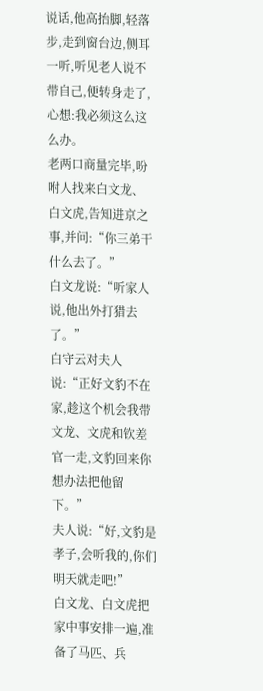说话,他高抬脚,轻落步,走到窗台边,侧耳一听,听见老人说不带自己,便转身走了,心想:我必须这么这么办。
老两口商量完毕,吩咐人找来白文龙、白文虎,告知进京之事,并问:“你三弟干什么去了。”
白文龙说:“听家人说,他出外打猎去了。”
白守云对夫人说:“正好文豹不在家,趁这个机会我带文龙、文虎和钦差官一走,文豹回来你想办法把他留下。”
夫人说:“好,文豹是孝子,会听我的,你们明天就走吧!”
白文龙、白文虎把家中事安排一遍,准备了马匹、兵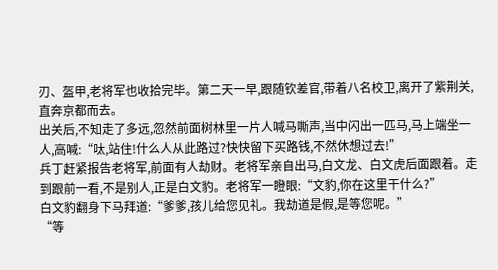刃、盔甲,老将军也收拾完毕。第二天一早,跟随钦差官,带着八名校卫,离开了紫荆关,直奔京都而去。
出关后,不知走了多远,忽然前面树林里一片人喊马嘶声,当中闪出一匹马,马上端坐一人,高喊:“呔,站住!什么人从此路过?快快留下买路钱,不然休想过去!”
兵丁赶紧报告老将军,前面有人劫财。老将军亲自出马,白文龙、白文虎后面跟着。走到跟前一看,不是别人,正是白文豹。老将军一瞪眼:“文豹,你在这里干什么?”
白文豹翻身下马拜道:“爹爹,孩儿给您见礼。我劫道是假,是等您呢。”
“等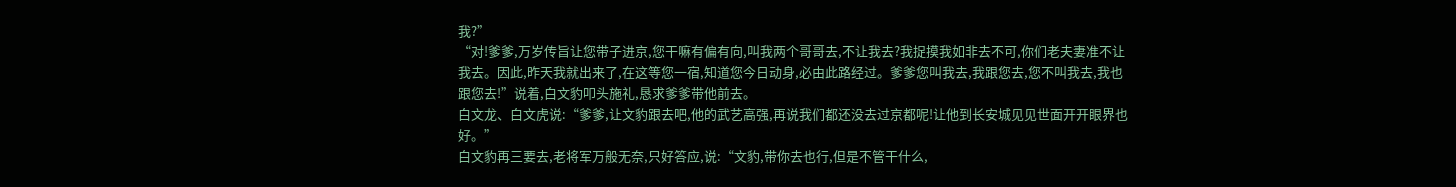我?”
“对!爹爹,万岁传旨让您带子进京,您干嘛有偏有向,叫我两个哥哥去,不让我去?我捉摸我如非去不可,你们老夫妻准不让我去。因此,昨天我就出来了,在这等您一宿,知道您今日动身,必由此路经过。爹爹您叫我去,我跟您去,您不叫我去,我也跟您去!”说着,白文豹叩头施礼,恳求爹爹带他前去。
白文龙、白文虎说:“爹爹,让文豹跟去吧,他的武艺高强,再说我们都还没去过京都呢!让他到长安城见见世面开开眼界也好。”
白文豹再三要去,老将军万般无奈,只好答应,说:“文豹,带你去也行,但是不管干什么,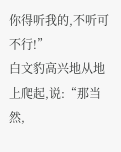你得听我的,不听可不行!”
白文豹高兴地从地上爬起,说:“那当然,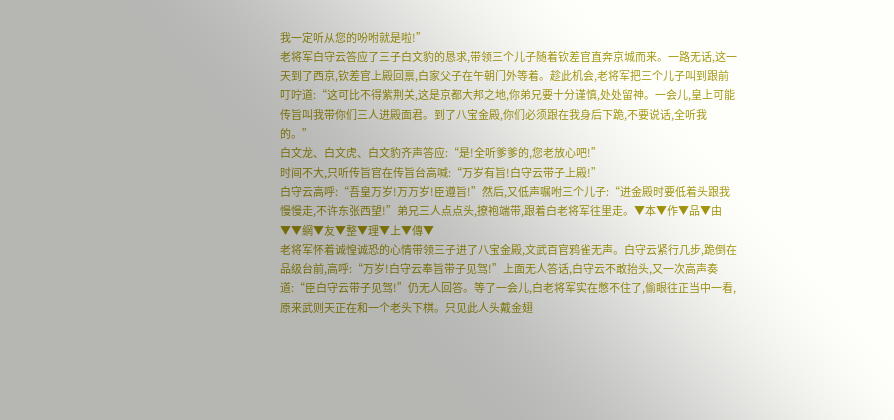我一定听从您的吩咐就是啦!”
老将军白守云答应了三子白文豹的恳求,带领三个儿子随着钦差官直奔京城而来。一路无话,这一天到了西京,钦差官上殿回禀,白家父子在午朝门外等着。趁此机会,老将军把三个儿子叫到跟前叮咛道:“这可比不得紫荆关,这是京都大邦之地,你弟兄要十分谨慎,处处留神。一会儿,皇上可能传旨叫我带你们三人进殿面君。到了八宝金殿,你们必须跟在我身后下跪,不要说话,全听我的。”
白文龙、白文虎、白文豹齐声答应:“是!全听爹爹的,您老放心吧!”
时间不大,只听传旨官在传旨台高喊:“万岁有旨!白守云带子上殿!”
白守云高呼:“吾皇万岁!万万岁!臣遵旨!”然后,又低声嘱咐三个儿子:“进金殿时要低着头跟我慢慢走,不许东张西望!”弟兄三人点点头,撩袍端带,跟着白老将军往里走。▼本▼作▼品▼由▼▼網▼友▼整▼理▼上▼傳▼
老将军怀着诚惶诚恐的心情带领三子进了八宝金殿,文武百官鸦雀无声。白守云紧行几步,跪倒在品级台前,高呼:“万岁!白守云奉旨带子见驾!”上面无人答话,白守云不敢抬头,又一次高声奏道:“臣白守云带子见驾!”仍无人回答。等了一会儿,白老将军实在憋不住了,偷眼往正当中一看,原来武则天正在和一个老头下棋。只见此人头戴金翅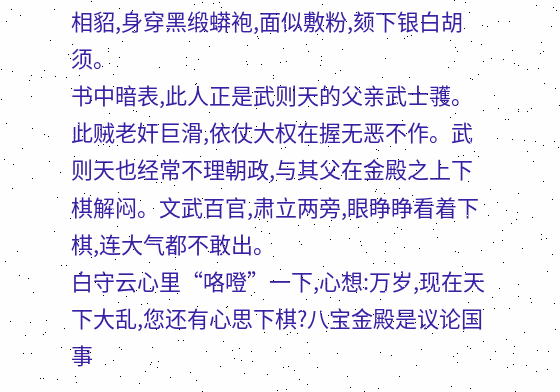相貂,身穿黑缎蟒袍,面似敷粉,颏下银白胡须。
书中暗表,此人正是武则天的父亲武士彟。此贼老奸巨滑,依仗大权在握无恶不作。武则天也经常不理朝政,与其父在金殿之上下棋解闷。文武百官,肃立两旁,眼睁睁看着下棋,连大气都不敢出。
白守云心里“咯噔”一下,心想:万岁,现在天下大乱,您还有心思下棋?八宝金殿是议论国事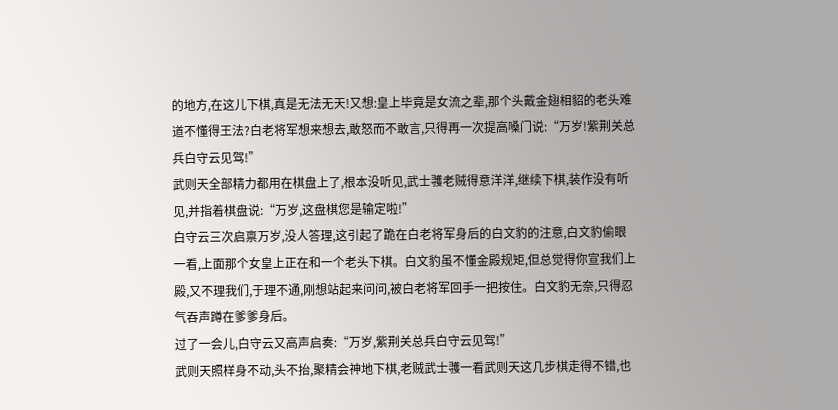的地方,在这儿下棋,真是无法无天!又想:皇上毕竟是女流之辈,那个头戴金翅相貂的老头难道不懂得王法?白老将军想来想去,敢怒而不敢言,只得再一次提高嗓门说:“万岁!紫荆关总兵白守云见驾!”
武则天全部精力都用在棋盘上了,根本没听见,武士彟老贼得意洋洋,继续下棋,装作没有听见,并指着棋盘说:“万岁,这盘棋您是输定啦!”
白守云三次启禀万岁,没人答理,这引起了跪在白老将军身后的白文豹的注意,白文豹偷眼一看,上面那个女皇上正在和一个老头下棋。白文豹虽不懂金殿规矩,但总觉得你宣我们上殿,又不理我们,于理不通,刚想站起来问问,被白老将军回手一把按住。白文豹无奈,只得忍气吞声蹲在爹爹身后。
过了一会儿,白守云又高声启奏:“万岁,紫荆关总兵白守云见驾!”
武则天照样身不动,头不抬,聚精会神地下棋,老贼武士彟一看武则天这几步棋走得不错,也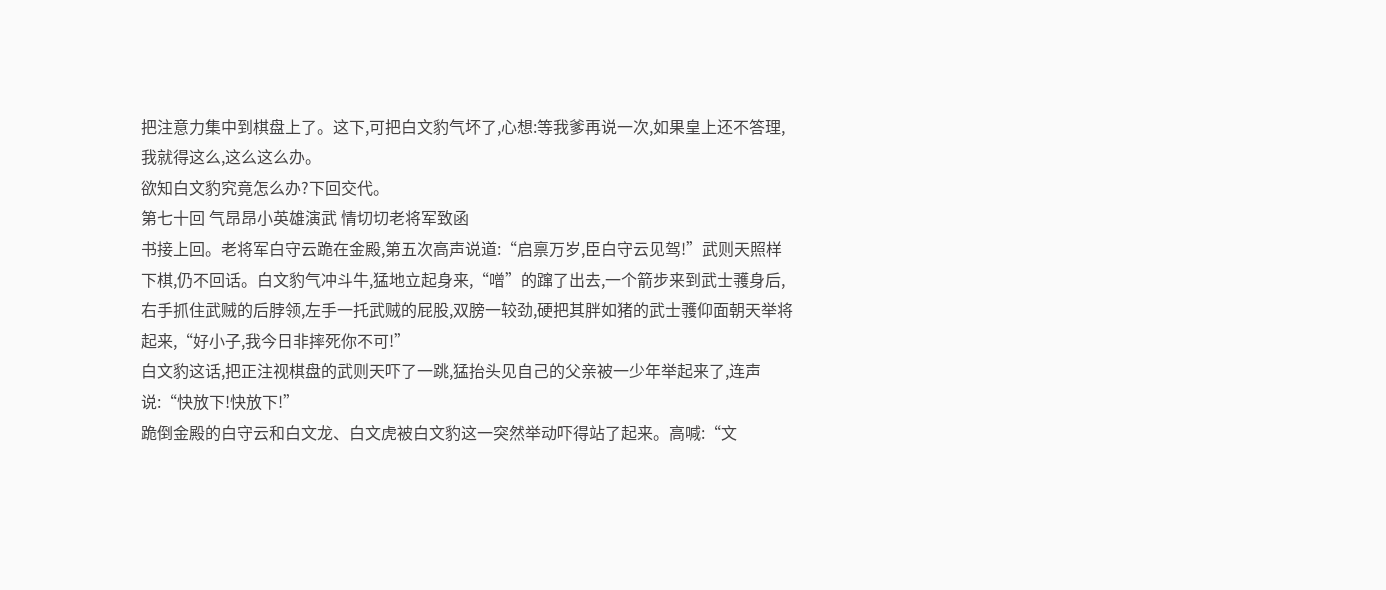把注意力集中到棋盘上了。这下,可把白文豹气坏了,心想:等我爹再说一次,如果皇上还不答理,我就得这么,这么这么办。
欲知白文豹究竟怎么办?下回交代。
第七十回 气昂昂小英雄演武 情切切老将军致函
书接上回。老将军白守云跪在金殿,第五次高声说道:“启禀万岁,臣白守云见驾!”武则天照样下棋,仍不回话。白文豹气冲斗牛,猛地立起身来,“噌”的蹿了出去,一个箭步来到武士彟身后,右手抓住武贼的后脖领,左手一托武贼的屁股,双膀一较劲,硬把其胖如猪的武士彟仰面朝天举将起来,“好小子,我今日非摔死你不可!”
白文豹这话,把正注视棋盘的武则天吓了一跳,猛抬头见自己的父亲被一少年举起来了,连声说:“快放下!快放下!”
跪倒金殿的白守云和白文龙、白文虎被白文豹这一突然举动吓得站了起来。高喊:“文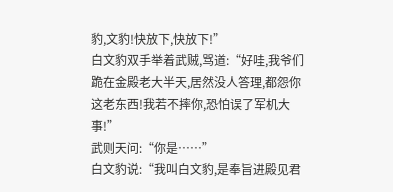豹,文豹!快放下,快放下!”
白文豹双手举着武贼,骂道:“好哇,我爷们跪在金殿老大半天,居然没人答理,都怨你这老东西!我若不摔你,恐怕误了军机大事!”
武则天问:“你是……”
白文豹说:“我叫白文豹,是奉旨进殿见君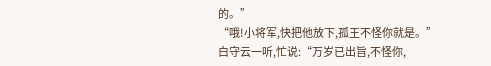的。”
“哦!小将军,快把他放下,孤王不怪你就是。”
白守云一听,忙说:“万岁已出旨,不怪你,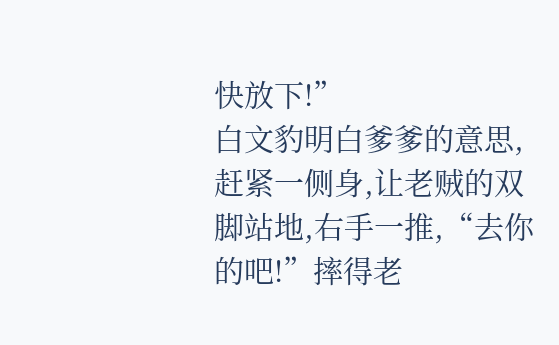快放下!”
白文豹明白爹爹的意思,赶紧一侧身,让老贼的双脚站地,右手一推,“去你的吧!”摔得老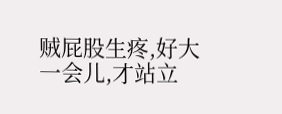贼屁股生疼,好大一会儿,才站立